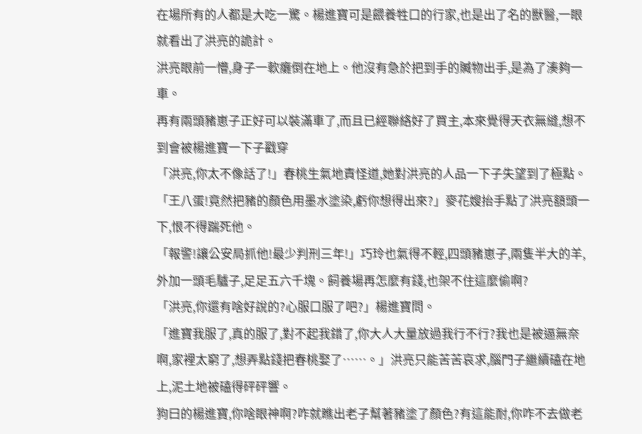在場所有的人都是大吃一驚。楊進寶可是餵養牲口的行家,也是出了名的獸醫,一眼就看出了洪亮的詭計。
洪亮眼前一懵,身子一軟癱倒在地上。他沒有急於把到手的贓物出手,是為了湊夠一車。
再有兩頭豬崽子正好可以裝滿車了,而且已經聯絡好了買主,本來覺得天衣無縫,想不到會被楊進寶一下子戳穿
「洪亮,你太不像話了!」春桃生氣地責怪道,她對洪亮的人品一下子失望到了極點。
「王八蛋!竟然把豬的顏色用墨水塗染,虧你想得出來?」麥花嫂抬手點了洪亮額頭一下,恨不得踹死他。
「報警!讓公安局抓他!最少判刑三年!」巧玲也氣得不輕,四頭豬崽子,兩隻半大的羊,外加一頭毛驢子,足足五六千塊。飼養場再怎麼有錢,也架不住這麼偷啊?
「洪亮,你還有啥好說的?心服口服了吧?」楊進寶問。
「進寶我服了,真的服了,對不起我錯了,你大人大量放過我行不行?我也是被逼無奈啊,家裡太窮了,想弄點錢把春桃娶了……。」洪亮只能苦苦哀求,腦門子繼續磕在地上,泥土地被磕得砰砰響。
狗曰的楊進寶,你啥眼神啊?咋就瞧出老子幫著豬塗了顏色?有這能耐,你咋不去做老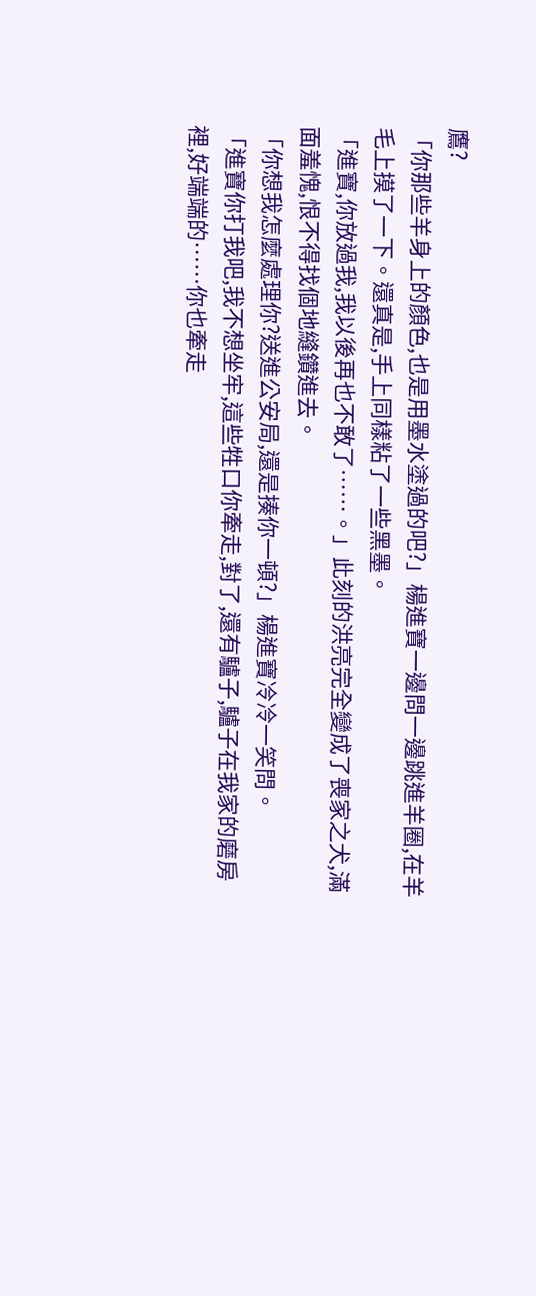鷹?
「你那些羊身上的顏色,也是用墨水塗過的吧?」楊進寶一邊問一邊跳進羊圈,在羊毛上摸了一下。還真是,手上同樣粘了一些黑墨。
「進寶,你放過我,我以後再也不敢了……。」此刻的洪亮完全變成了喪家之犬,滿面羞愧,恨不得找個地縫鑽進去。
「你想我怎麼處理你?送進公安局,還是揍你一頓?」楊進寶冷冷一笑問。
「進寶你打我吧,我不想坐牢,這些牲口你牽走,對了,還有驢子,驢子在我家的磨房裡,好端端的……你也牽走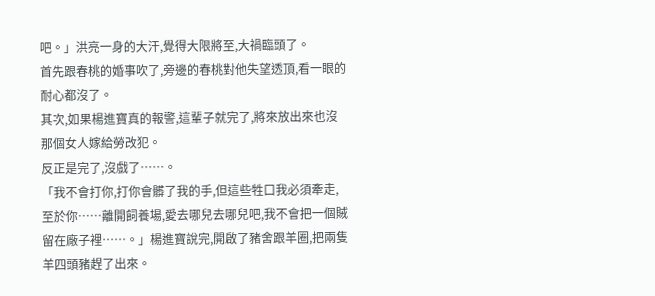吧。」洪亮一身的大汗,覺得大限將至,大禍臨頭了。
首先跟春桃的婚事吹了,旁邊的春桃對他失望透頂,看一眼的耐心都沒了。
其次,如果楊進寶真的報警,這輩子就完了,將來放出來也沒那個女人嫁給勞改犯。
反正是完了,沒戲了……。
「我不會打你,打你會髒了我的手,但這些牲口我必須牽走,至於你……離開飼養場,愛去哪兒去哪兒吧,我不會把一個賊留在廠子裡……。」楊進寶說完,開啟了豬舍跟羊圈,把兩隻羊四頭豬趕了出來。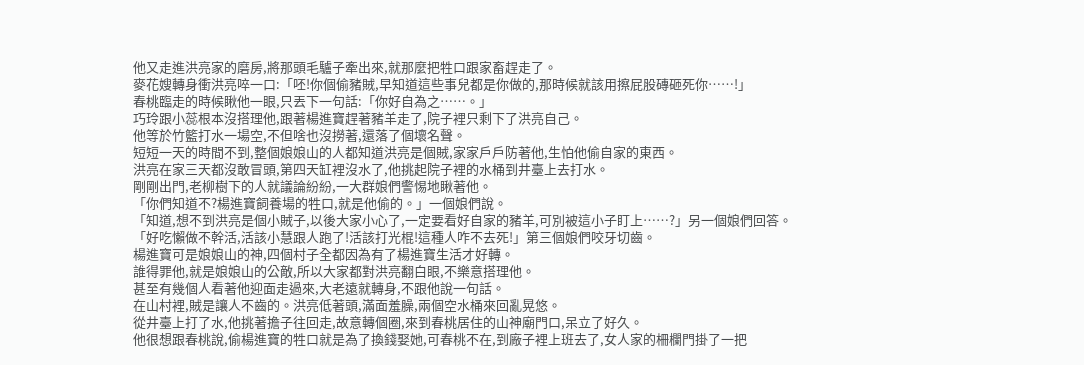他又走進洪亮家的磨房,將那頭毛驢子牽出來,就那麼把牲口跟家畜趕走了。
麥花嫂轉身衝洪亮啐一口:「呸!你個偷豬賊,早知道這些事兒都是你做的,那時候就該用擦屁股磚砸死你……!」
春桃臨走的時候瞅他一眼,只丟下一句話:「你好自為之……。」
巧玲跟小蕊根本沒搭理他,跟著楊進寶趕著豬羊走了,院子裡只剩下了洪亮自己。
他等於竹籃打水一場空,不但啥也沒撈著,還落了個壞名聲。
短短一天的時間不到,整個娘娘山的人都知道洪亮是個賊,家家戶戶防著他,生怕他偷自家的東西。
洪亮在家三天都沒敢冒頭,第四天缸裡沒水了,他挑起院子裡的水桶到井臺上去打水。
剛剛出門,老柳樹下的人就議論紛紛,一大群娘們警惕地瞅著他。
「你們知道不?楊進寶飼養場的牲口,就是他偷的。」一個娘們說。
「知道,想不到洪亮是個小賊子,以後大家小心了,一定要看好自家的豬羊,可別被這小子盯上……?」另一個娘們回答。
「好吃懶做不幹活,活該小慧跟人跑了!活該打光棍!這種人咋不去死!」第三個娘們咬牙切齒。
楊進寶可是娘娘山的神,四個村子全都因為有了楊進寶生活才好轉。
誰得罪他,就是娘娘山的公敵,所以大家都對洪亮翻白眼,不樂意搭理他。
甚至有幾個人看著他迎面走過來,大老遠就轉身,不跟他說一句話。
在山村裡,賊是讓人不齒的。洪亮低著頭,滿面羞臊,兩個空水桶來回亂晃悠。
從井臺上打了水,他挑著擔子往回走,故意轉個圈,來到春桃居住的山神廟門口,呆立了好久。
他很想跟春桃說,偷楊進寶的牲口就是為了換錢娶她,可春桃不在,到廠子裡上班去了,女人家的柵欄門掛了一把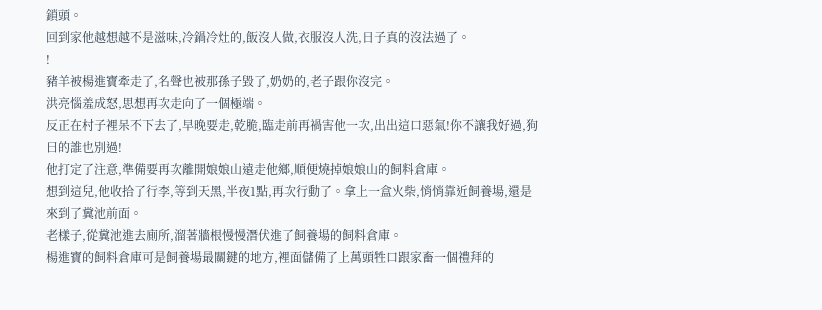鎖頭。
回到家他越想越不是滋味,冷鍋冷灶的,飯沒人做,衣服沒人洗,日子真的沒法過了。
!
豬羊被楊進寶牽走了,名聲也被那孫子毀了,奶奶的,老子跟你沒完。
洪亮惱羞成怒,思想再次走向了一個極端。
反正在村子裡呆不下去了,早晚要走,乾脆,臨走前再禍害他一次,出出這口惡氣!你不讓我好過,狗曰的誰也別過!
他打定了注意,準備要再次離開娘娘山遠走他鄉,順便燒掉娘娘山的飼料倉庫。
想到這兒,他收拾了行李,等到天黑,半夜1點,再次行動了。拿上一盒火柴,悄悄靠近飼養場,還是來到了糞池前面。
老樣子,從糞池進去廁所,溜著牆根慢慢潛伏進了飼養場的飼料倉庫。
楊進寶的飼料倉庫可是飼養場最關鍵的地方,裡面儲備了上萬頭牲口跟家畜一個禮拜的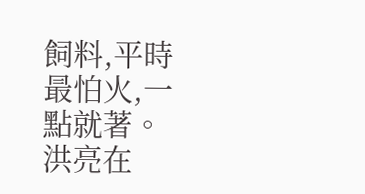飼料,平時最怕火,一點就著。
洪亮在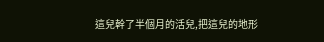這兒幹了半個月的活兒,把這兒的地形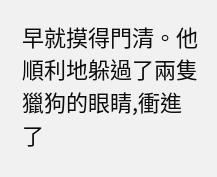早就摸得門清。他順利地躲過了兩隻獵狗的眼睛,衝進了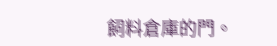飼料倉庫的門。